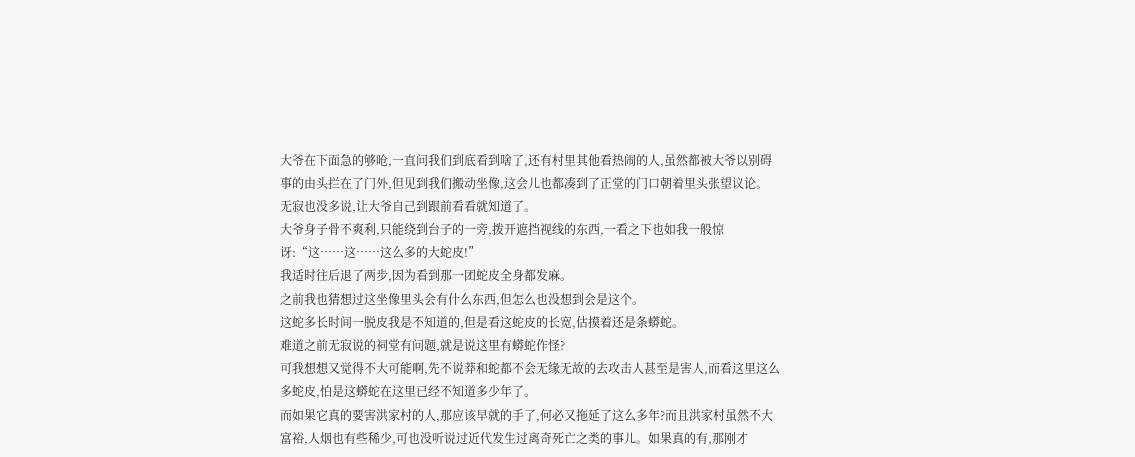大爷在下面急的够呛,一直问我们到底看到啥了,还有村里其他看热闹的人,虽然都被大爷以别碍事的由头拦在了门外,但见到我们搬动坐像,这会儿也都凑到了正堂的门口朝着里头张望议论。
无寂也没多说,让大爷自己到跟前看看就知道了。
大爷身子骨不爽利,只能绕到台子的一旁,拨开遮挡视线的东西,一看之下也如我一般惊讶:“这……这……这么多的大蛇皮!”
我适时往后退了两步,因为看到那一团蛇皮全身都发麻。
之前我也猜想过这坐像里头会有什么东西,但怎么也没想到会是这个。
这蛇多长时间一脱皮我是不知道的,但是看这蛇皮的长宽,估摸着还是条蟒蛇。
难道之前无寂说的祠堂有问题,就是说这里有蟒蛇作怪?
可我想想又觉得不大可能啊,先不说莽和蛇都不会无缘无故的去攻击人甚至是害人,而看这里这么多蛇皮,怕是这蟒蛇在这里已经不知道多少年了。
而如果它真的要害洪家村的人,那应该早就的手了,何必又拖延了这么多年?而且洪家村虽然不大富裕,人烟也有些稀少,可也没听说过近代发生过离奇死亡之类的事儿。如果真的有,那刚才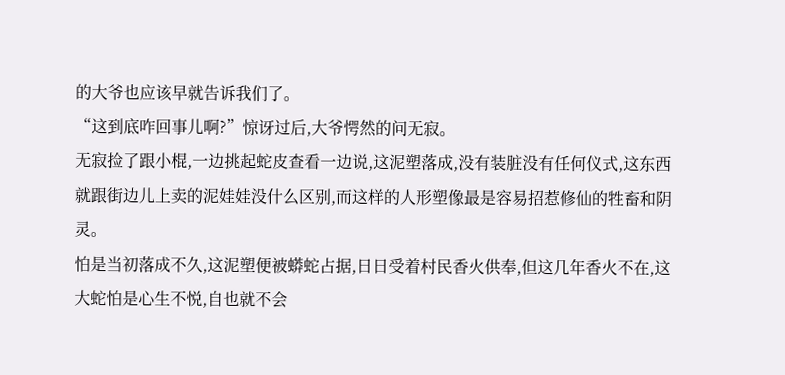的大爷也应该早就告诉我们了。
“这到底咋回事儿啊?”惊讶过后,大爷愕然的问无寂。
无寂捡了跟小棍,一边挑起蛇皮查看一边说,这泥塑落成,没有装脏没有任何仪式,这东西就跟街边儿上卖的泥娃娃没什么区别,而这样的人形塑像最是容易招惹修仙的牲畜和阴灵。
怕是当初落成不久,这泥塑便被蟒蛇占据,日日受着村民香火供奉,但这几年香火不在,这大蛇怕是心生不悦,自也就不会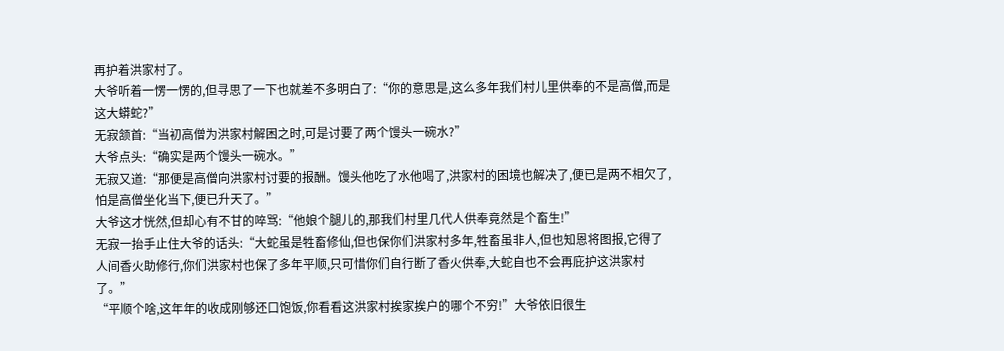再护着洪家村了。
大爷听着一愣一愣的,但寻思了一下也就差不多明白了:“你的意思是,这么多年我们村儿里供奉的不是高僧,而是这大蟒蛇?”
无寂颔首:“当初高僧为洪家村解困之时,可是讨要了两个馒头一碗水?”
大爷点头:“确实是两个馒头一碗水。”
无寂又道:“那便是高僧向洪家村讨要的报酬。馒头他吃了水他喝了,洪家村的困境也解决了,便已是两不相欠了,怕是高僧坐化当下,便已升天了。”
大爷这才恍然,但却心有不甘的啐骂:“他娘个腿儿的,那我们村里几代人供奉竟然是个畜生!”
无寂一抬手止住大爷的话头:“大蛇虽是牲畜修仙,但也保你们洪家村多年,牲畜虽非人,但也知恩将图报,它得了人间香火助修行,你们洪家村也保了多年平顺,只可惜你们自行断了香火供奉,大蛇自也不会再庇护这洪家村了。”
“平顺个啥,这年年的收成刚够还口饱饭,你看看这洪家村挨家挨户的哪个不穷!”大爷依旧很生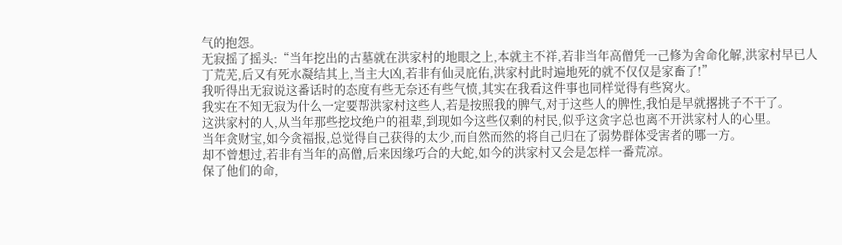气的抱怨。
无寂摇了摇头:“当年挖出的古墓就在洪家村的地眼之上,本就主不祥,若非当年高僧凭一己修为舍命化解,洪家村早已人丁荒芜,后又有死水凝结其上,当主大凶,若非有仙灵庇佑,洪家村此时遍地死的就不仅仅是家畜了!”
我听得出无寂说这番话时的态度有些无奈还有些气愤,其实在我看这件事也同样觉得有些窝火。
我实在不知无寂为什么一定要帮洪家村这些人,若是按照我的脾气,对于这些人的脾性,我怕是早就撂挑子不干了。
这洪家村的人,从当年那些挖坟绝户的祖辈,到现如今这些仅剩的村民,似乎这贪字总也离不开洪家村人的心里。
当年贪财宝,如今贪福报,总觉得自己获得的太少,而自然而然的将自己归在了弱势群体受害者的哪一方。
却不曾想过,若非有当年的高僧,后来因缘巧合的大蛇,如今的洪家村又会是怎样一番荒凉。
保了他们的命,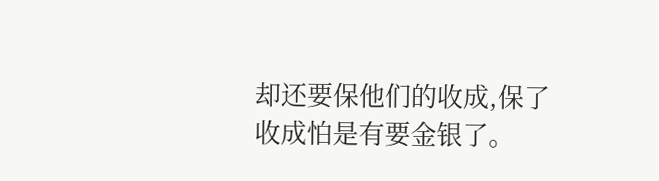却还要保他们的收成,保了收成怕是有要金银了。